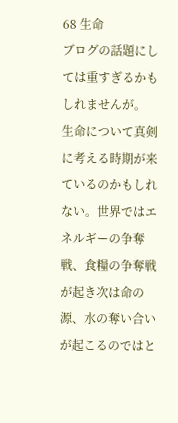68 生命
ブログの話題にしては重すぎるかもしれませんが。
生命について真剣に考える時期が来ているのかもしれない。世界ではエネルギーの争奪戦、食糧の争奪戦が起き次は命の源、水の奪い合いが起こるのではと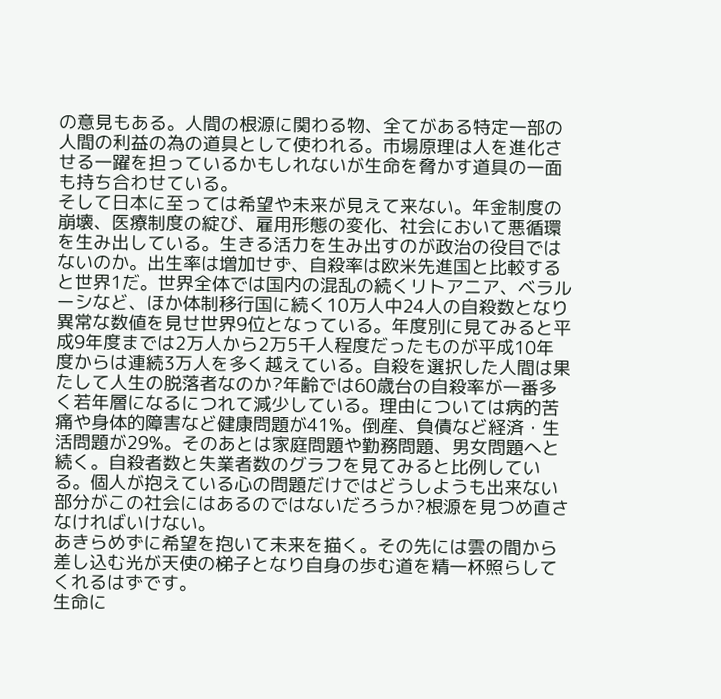の意見もある。人間の根源に関わる物、全てがある特定一部の人間の利益の為の道具として使われる。市場原理は人を進化させる一躍を担っているかもしれないが生命を脅かす道具の一面も持ち合わせている。
そして日本に至っては希望や未来が見えて来ない。年金制度の崩壊、医療制度の綻び、雇用形態の変化、社会において悪循環を生み出している。生きる活力を生み出すのが政治の役目ではないのか。出生率は増加せず、自殺率は欧米先進国と比較すると世界1だ。世界全体では国内の混乱の続くリトアニア、ベラルーシなど、ほか体制移行国に続く10万人中24人の自殺数となり異常な数値を見せ世界9位となっている。年度別に見てみると平成9年度までは2万人から2万5千人程度だったものが平成10年度からは連続3万人を多く越えている。自殺を選択した人間は果たして人生の脱落者なのか?年齢では60歳台の自殺率が一番多く若年層になるにつれて減少している。理由については病的苦痛や身体的障害など健康問題が41%。倒産、負債など経済・生活問題が29%。そのあとは家庭問題や勤務問題、男女問題へと続く。自殺者数と失業者数のグラフを見てみると比例している。個人が抱えている心の問題だけではどうしようも出来ない部分がこの社会にはあるのではないだろうか?根源を見つめ直さなければいけない。
あきらめずに希望を抱いて未来を描く。その先には雲の間から差し込む光が天使の梯子となり自身の歩む道を精一杯照らしてくれるはずです。
生命に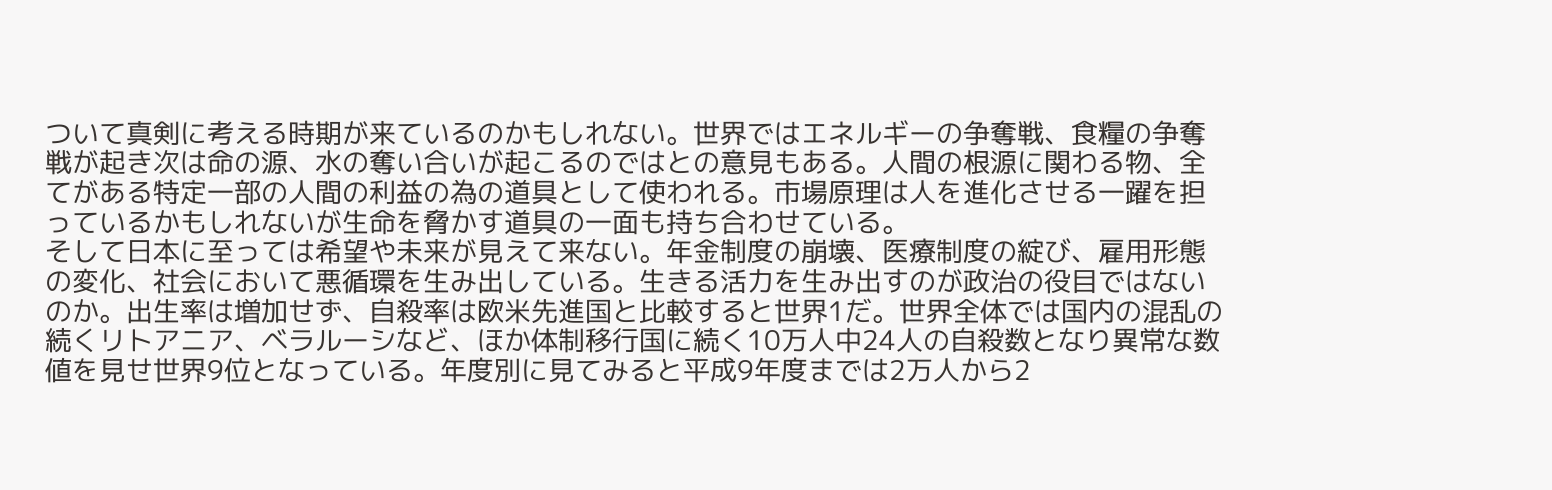ついて真剣に考える時期が来ているのかもしれない。世界ではエネルギーの争奪戦、食糧の争奪戦が起き次は命の源、水の奪い合いが起こるのではとの意見もある。人間の根源に関わる物、全てがある特定一部の人間の利益の為の道具として使われる。市場原理は人を進化させる一躍を担っているかもしれないが生命を脅かす道具の一面も持ち合わせている。
そして日本に至っては希望や未来が見えて来ない。年金制度の崩壊、医療制度の綻び、雇用形態の変化、社会において悪循環を生み出している。生きる活力を生み出すのが政治の役目ではないのか。出生率は増加せず、自殺率は欧米先進国と比較すると世界1だ。世界全体では国内の混乱の続くリトアニア、ベラルーシなど、ほか体制移行国に続く10万人中24人の自殺数となり異常な数値を見せ世界9位となっている。年度別に見てみると平成9年度までは2万人から2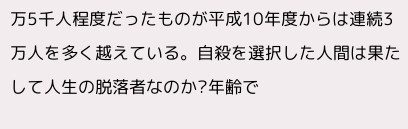万5千人程度だったものが平成10年度からは連続3万人を多く越えている。自殺を選択した人間は果たして人生の脱落者なのか?年齢で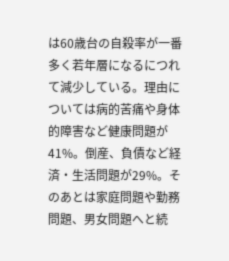は60歳台の自殺率が一番多く若年層になるにつれて減少している。理由については病的苦痛や身体的障害など健康問題が41%。倒産、負債など経済・生活問題が29%。そのあとは家庭問題や勤務問題、男女問題へと続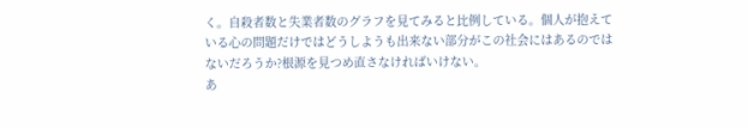く。自殺者数と失業者数のグラフを見てみると比例している。個人が抱えている心の問題だけではどうしようも出来ない部分がこの社会にはあるのではないだろうか?根源を見つめ直さなければいけない。
あ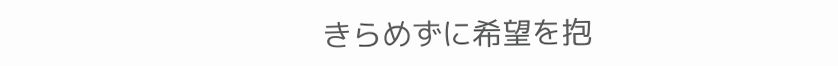きらめずに希望を抱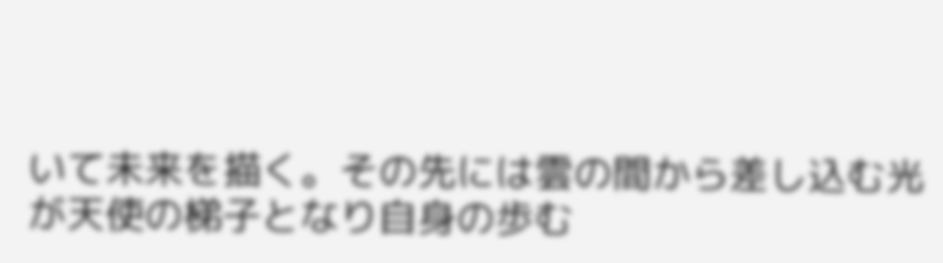いて未来を描く。その先には雲の間から差し込む光が天使の梯子となり自身の歩む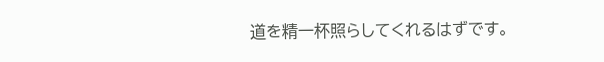道を精一杯照らしてくれるはずです。